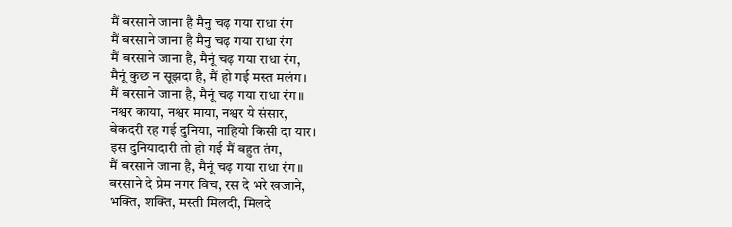मैं बरसाने जाना है मैनु चढ़ गया राधा रंग
मैं बरसाने जाना है मैनु चढ़ गया राधा रंग
मैं बरसाने जाना है, मैनूं चढ़ गया राधा रंग,
मैनूं कुछ न सूझदा है, मैं हो गई मस्त मलंग।
मैं बरसाने जाना है, मैनूं चढ़ गया राधा रंग॥
नश्वर काया, नश्वर माया, नश्वर ये संसार,
बेकदरी रह गई दुनिया, नाहियो किसी दा यार।
इस दुनियादारी तो हो गई मैं बहुत तंग,
मैं बरसाने जाना है, मैनूं चढ़ गया राधा रंग॥
बरसाने दे प्रेम नगर विच, रस दे भरे खजाने,
भक्ति, शक्ति, मस्ती मिलदी, मिलदे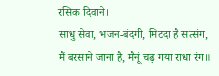रसिक दिवाने।
साधु सेवा, भजन-बंदगी, मिटदा है सत्संग,
मैं बरसाने जाना है, मैनूं चढ़ गया राधा रंग॥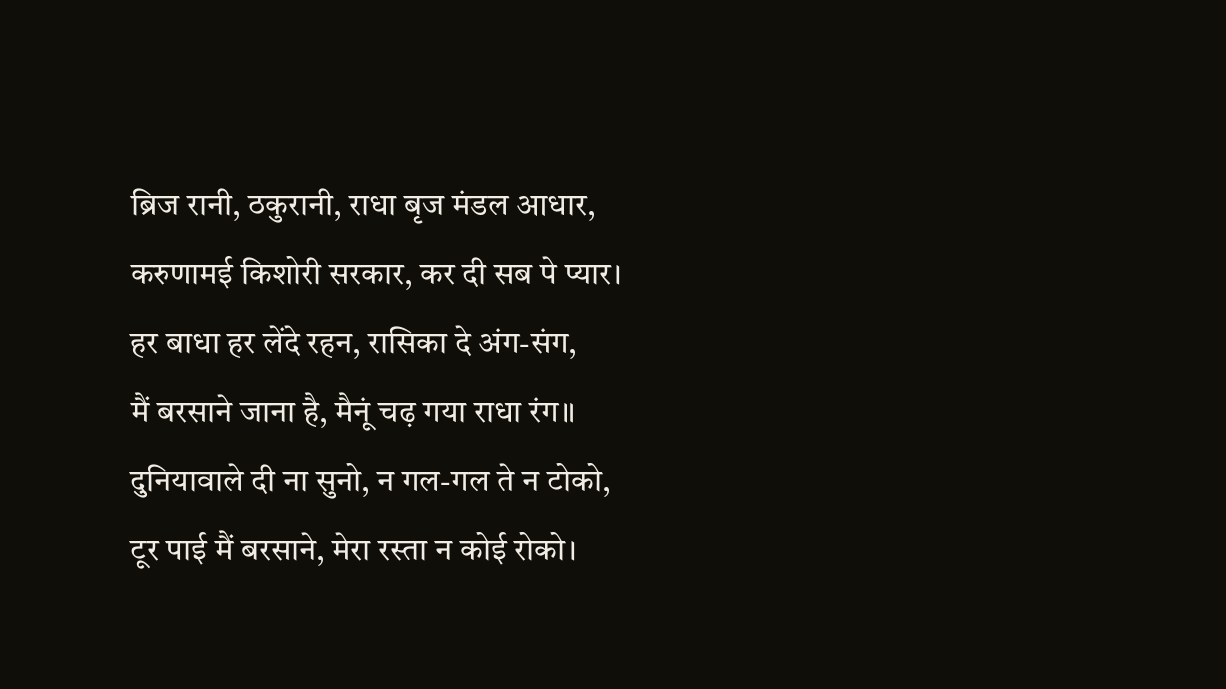ब्रिज रानी, ठकुरानी, राधा बृज मंडल आधार,
करुणामई किशोरी सरकार, कर दी सब पे प्यार।
हर बाधा हर लेंदे रहन, रासिका दे अंग-संग,
मैं बरसाने जाना है, मैनूं चढ़ गया राधा रंग॥
दुनियावाले दी ना सुनो, न गल-गल ते न टोको,
टूर पाई मैं बरसाने, मेरा रस्ता न कोई रोको।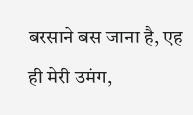बरसाने बस जाना है, एह ही मेरी उमंग,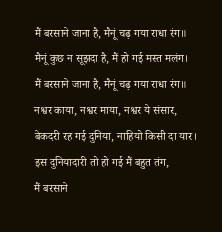मैं बरसाने जाना है, मैनूं चढ़ गया राधा रंग॥
मैनूं कुछ न सूझदा है, मैं हो गई मस्त मलंग।
मैं बरसाने जाना है, मैनूं चढ़ गया राधा रंग॥
नश्वर काया, नश्वर माया, नश्वर ये संसार,
बेकदरी रह गई दुनिया, नाहियो किसी दा यार।
इस दुनियादारी तो हो गई मैं बहुत तंग,
मैं बरसाने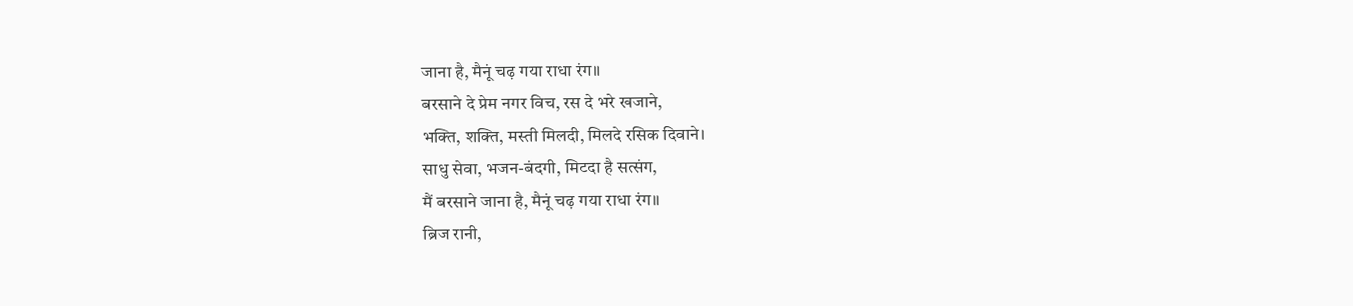जाना है, मैनूं चढ़ गया राधा रंग॥
बरसाने दे प्रेम नगर विच, रस दे भरे खजाने,
भक्ति, शक्ति, मस्ती मिलदी, मिलदे रसिक दिवाने।
साधु सेवा, भजन-बंदगी, मिटदा है सत्संग,
मैं बरसाने जाना है, मैनूं चढ़ गया राधा रंग॥
ब्रिज रानी,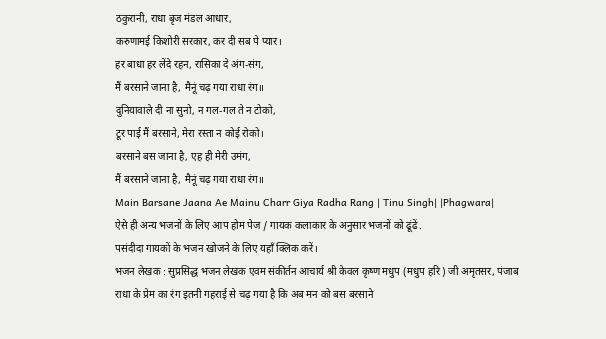ठकुरानी, राधा बृज मंडल आधार,
करुणामई किशोरी सरकार, कर दी सब पे प्यार।
हर बाधा हर लेंदे रहन, रासिका दे अंग-संग,
मैं बरसाने जाना है, मैनूं चढ़ गया राधा रंग॥
दुनियावाले दी ना सुनो, न गल-गल ते न टोको,
टूर पाई मैं बरसाने, मेरा रस्ता न कोई रोको।
बरसाने बस जाना है, एह ही मेरी उमंग,
मैं बरसाने जाना है, मैनूं चढ़ गया राधा रंग॥
Main Barsane Jaana Ae Mainu Charr Giya Radha Rang | Tinu Singh| |Phagwara|
ऐसे ही अन्य भजनों के लिए आप होम पेज / गायक कलाकार के अनुसार भजनों को ढूंढें.
पसंदीदा गायकों के भजन खोजने के लिए यहाँ क्लिक करें।
भजन लेखक : सुप्रसिद्ध भजन लेखक एवम संकीर्तन आचार्य श्री केवल कृष्ण मधुप (मधुप हरि) जी अमृतसर, पंजाब
राधा के प्रेम का रंग इतनी गहराई से चढ़ गया है कि अब मन को बस बरसाने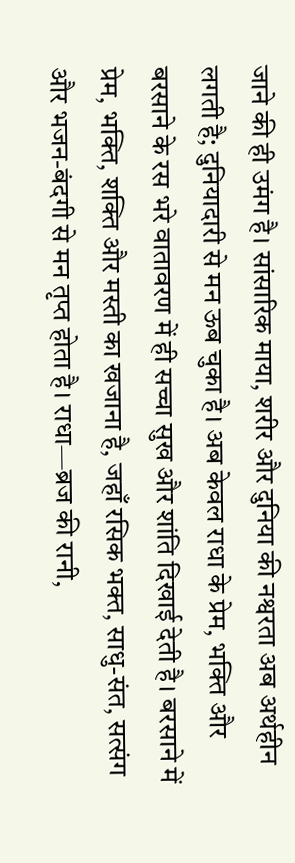जाने की ही उमंग है। सांसारिक माया, शरीर और दुनिया की नश्वरता अब अर्थहीन लगती है; दुनियादारी से मन ऊब चुका है। अब केवल राधा के प्रेम, भक्ति और बरसाने के रस भरे वातावरण में ही सच्चा सुख और शांति दिखाई देती है। बरसाने में प्रेम, भक्ति, शक्ति और मस्ती का खजाना है, जहाँ रसिक भक्त, साधु-संत, सत्संग और भजन-बंदगी से मन तृप्त होता है। राधा—ब्रज की रानी,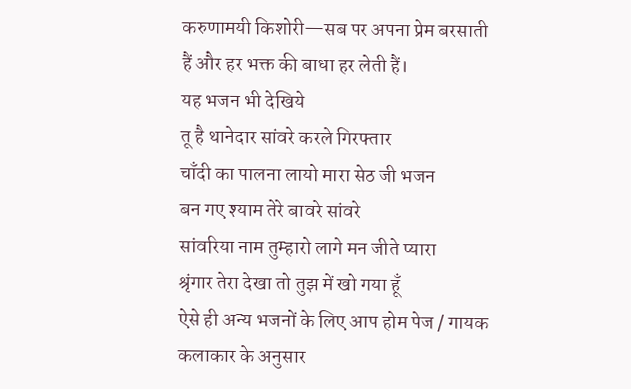करुणामयी किशोरी—सब पर अपना प्रेम बरसाती हैं और हर भक्त की बाधा हर लेती हैं।
यह भजन भी देखिये
तू है थानेदार सांवरे करले गिरफ्तार
चाँदी का पालना लायो मारा सेठ जी भजन
बन गए श्याम तेरे बावरे सांवरे
सांवरिया नाम तुम्हारो लागे मन जीते प्यारा
श्रृंगार तेरा देखा तो तुझ में खो गया हूँ
ऐसे ही अन्य भजनों के लिए आप होम पेज / गायक कलाकार के अनुसार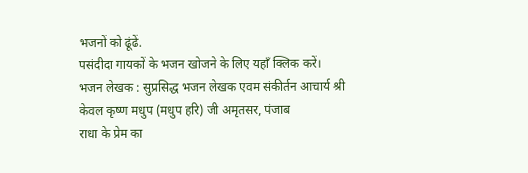भजनों को ढूंढें.
पसंदीदा गायकों के भजन खोजने के लिए यहाँ क्लिक करें।
भजन लेखक : सुप्रसिद्ध भजन लेखक एवम संकीर्तन आचार्य श्री केवल कृष्ण मधुप (मधुप हरि) जी अमृतसर, पंजाब
राधा के प्रेम का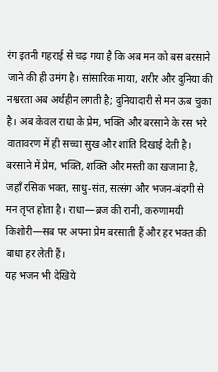रंग इतनी गहराई से चढ़ गया है कि अब मन को बस बरसाने जाने की ही उमंग है। सांसारिक माया, शरीर और दुनिया की नश्वरता अब अर्थहीन लगती है; दुनियादारी से मन ऊब चुका है। अब केवल राधा के प्रेम, भक्ति और बरसाने के रस भरे वातावरण में ही सच्चा सुख और शांति दिखाई देती है। बरसाने में प्रेम, भक्ति, शक्ति और मस्ती का खजाना है, जहाँ रसिक भक्त, साधु-संत, सत्संग और भजन-बंदगी से मन तृप्त होता है। राधा—ब्रज की रानी, करुणामयी किशोरी—सब पर अपना प्रेम बरसाती हैं और हर भक्त की बाधा हर लेती हैं।
यह भजन भी देखिये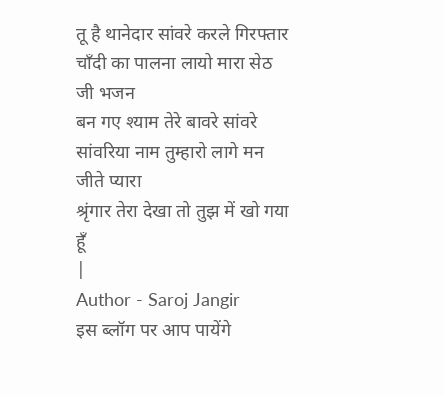तू है थानेदार सांवरे करले गिरफ्तार
चाँदी का पालना लायो मारा सेठ जी भजन
बन गए श्याम तेरे बावरे सांवरे
सांवरिया नाम तुम्हारो लागे मन जीते प्यारा
श्रृंगार तेरा देखा तो तुझ में खो गया हूँ
|
Author - Saroj Jangir
इस ब्लॉग पर आप पायेंगे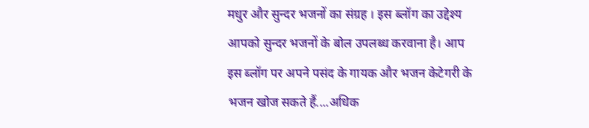मधुर और सुन्दर भजनों का संग्रह । इस ब्लॉग का उद्देश्य आपको सुन्दर भजनों के बोल उपलब्ध करवाना है। आप इस ब्लॉग पर अपने पसंद के गायक और भजन केटेगरी के भजन खोज सकते हैं....अधिक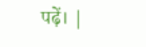पढ़ें। |